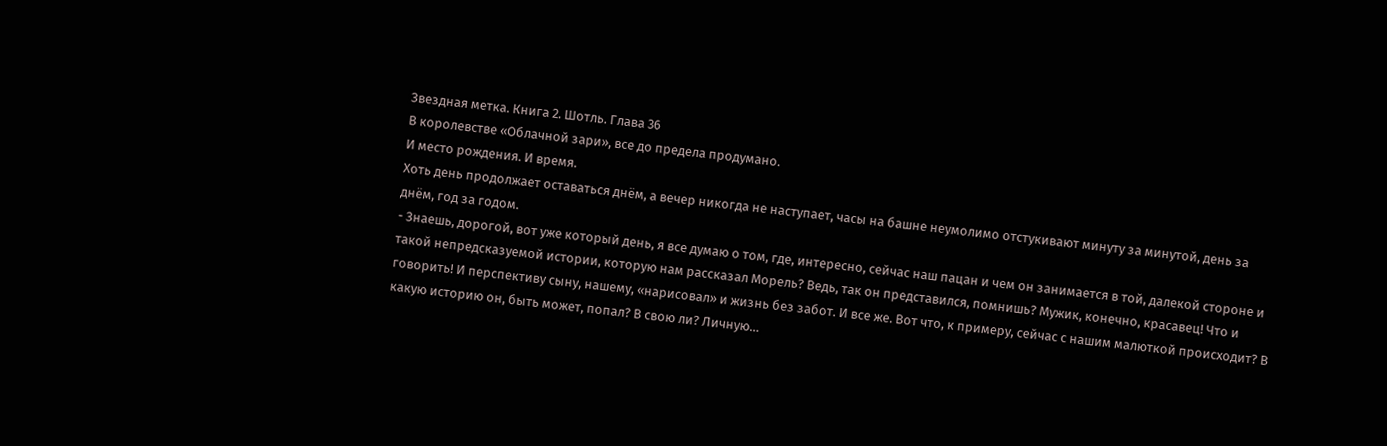Звездная метка. Книга 2. Шотль. Глава 36
В королевстве «Облачной зари», все до предела продумано.
И место рождения. И время.
Хоть день продолжает оставаться днём, а вечер никогда не наступает, часы на башне неумолимо отстукивают минуту за минутой, день за днём, год за годом.
- Знаешь, дорогой, вот уже который день, я все думаю о том, где, интересно, сейчас наш пацан и чем он занимается в той, далекой стороне и такой непредсказуемой истории, которую нам рассказал Морель? Ведь, так он представился, помнишь? Мужик, конечно, красавец! Что и говорить! И перспективу сыну, нашему, «нарисовал» и жизнь без забот. И все же. Вот что, к примеру, сейчас с нашим малюткой происходит? В какую историю он, быть может, попал? В свою ли? Личную…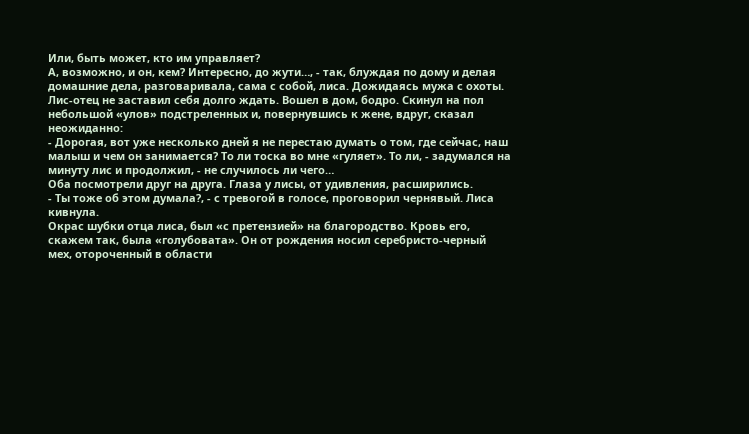Или, быть может, кто им управляет?
А, возможно, и он, кем? Интересно, до жути…, - так, блуждая по дому и делая домашние дела, разговаривала, сама с собой, лиса. Дожидаясь мужа с охоты.
Лис-отец не заставил себя долго ждать. Вошел в дом, бодро. Скинул на пол небольшой «улов» подстреленных и, повернувшись к жене, вдруг, сказал неожиданно:
- Дорогая, вот уже несколько дней я не перестаю думать о том, где сейчас, наш малыш и чем он занимается? То ли тоска во мне «гуляет». То ли, - задумался на минуту лис и продолжил, - не случилось ли чего…
Оба посмотрели друг на друга. Глаза у лисы, от удивления, расширились.
- Ты тоже об этом думала?, - с тревогой в голосе, проговорил чернявый. Лиса кивнула.
Окрас шубки отца лиса, был «с претензией» на благородство. Кровь его, скажем так, была «голубовата». Он от рождения носил серебристо-черный мех, отороченный в области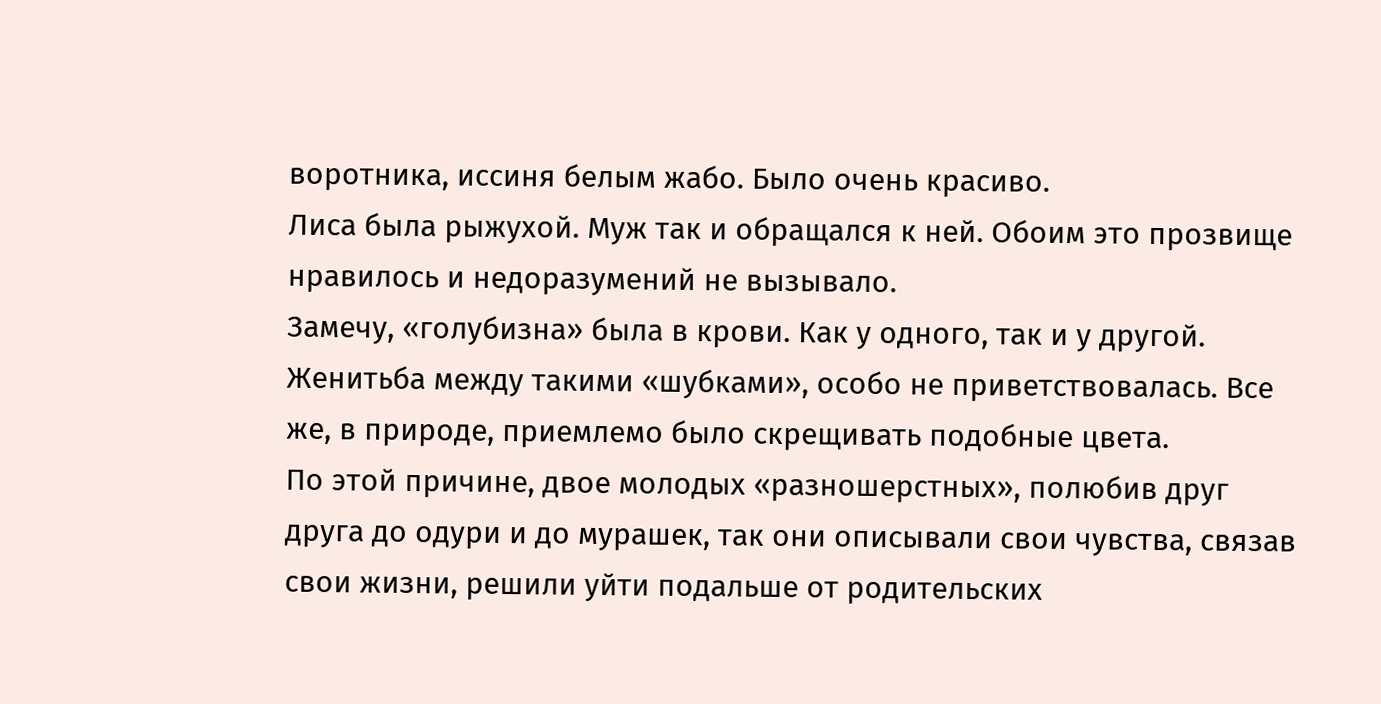воротника, иссиня белым жабо. Было очень красиво.
Лиса была рыжухой. Муж так и обращался к ней. Обоим это прозвище нравилось и недоразумений не вызывало.
Замечу, «голубизна» была в крови. Как у одного, так и у другой. Женитьба между такими «шубками», особо не приветствовалась. Все же, в природе, приемлемо было скрещивать подобные цвета.
По этой причине, двое молодых «разношерстных», полюбив друг друга до одури и до мурашек, так они описывали свои чувства, связав свои жизни, решили уйти подальше от родительских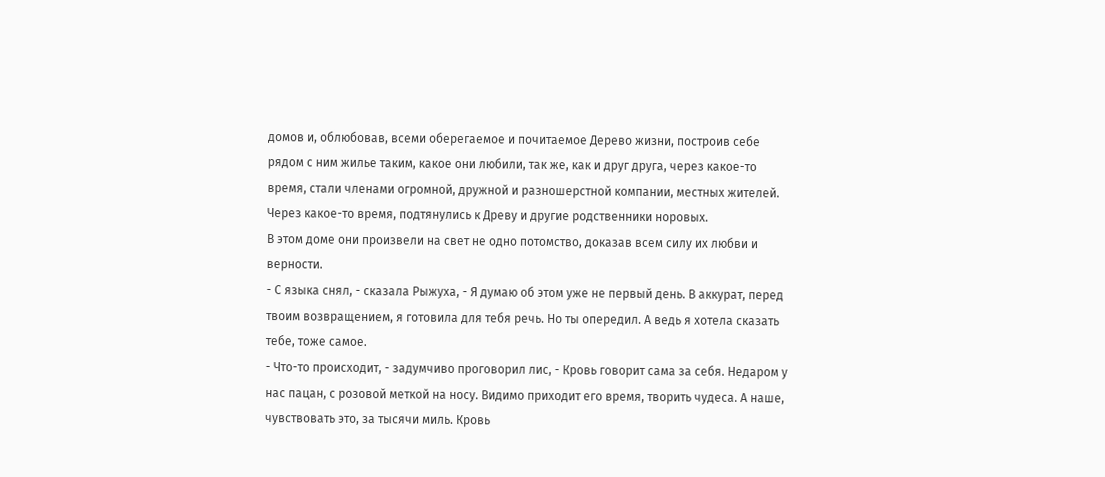домов и, облюбовав, всеми оберегаемое и почитаемое Дерево жизни, построив себе рядом с ним жилье таким, какое они любили, так же, как и друг друга, через какое-то время, стали членами огромной, дружной и разношерстной компании, местных жителей. Через какое-то время, подтянулись к Древу и другие родственники норовых.
В этом доме они произвели на свет не одно потомство, доказав всем силу их любви и верности.
- С языка снял, - сказала Рыжуха, - Я думаю об этом уже не первый день. В аккурат, перед твоим возвращением, я готовила для тебя речь. Но ты опередил. А ведь я хотела сказать тебе, тоже самое.
- Что-то происходит, - задумчиво проговорил лис, - Кровь говорит сама за себя. Недаром у нас пацан, с розовой меткой на носу. Видимо приходит его время, творить чудеса. А наше, чувствовать это, за тысячи миль. Кровь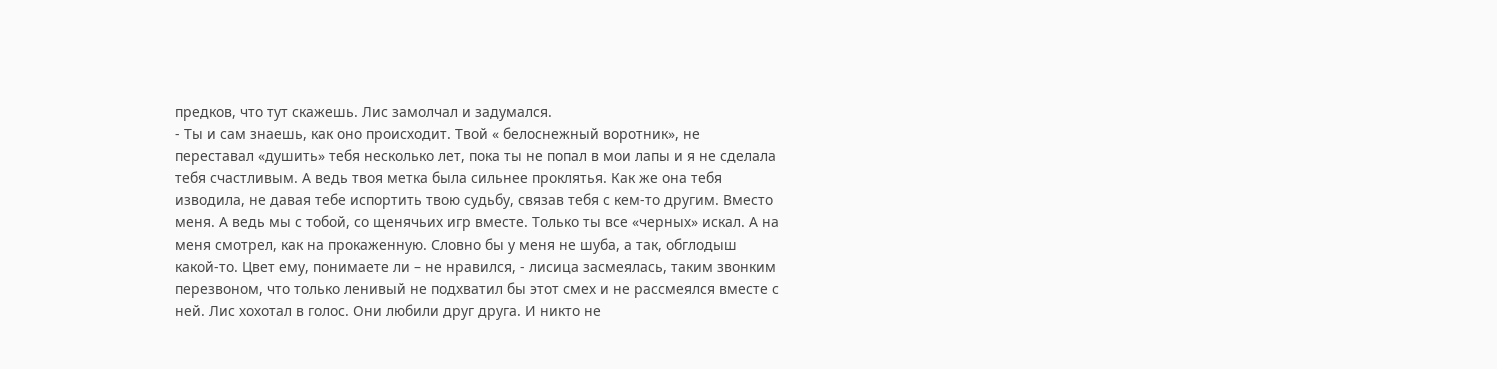предков, что тут скажешь. Лис замолчал и задумался.
- Ты и сам знаешь, как оно происходит. Твой « белоснежный воротник», не переставал «душить» тебя несколько лет, пока ты не попал в мои лапы и я не сделала тебя счастливым. А ведь твоя метка была сильнее проклятья. Как же она тебя изводила, не давая тебе испортить твою судьбу, связав тебя с кем-то другим. Вместо меня. А ведь мы с тобой, со щенячьих игр вместе. Только ты все «черных» искал. А на меня смотрел, как на прокаженную. Словно бы у меня не шуба, а так, обглодыш какой-то. Цвет ему, понимаете ли – не нравился, - лисица засмеялась, таким звонким перезвоном, что только ленивый не подхватил бы этот смех и не рассмеялся вместе с ней. Лис хохотал в голос. Они любили друг друга. И никто не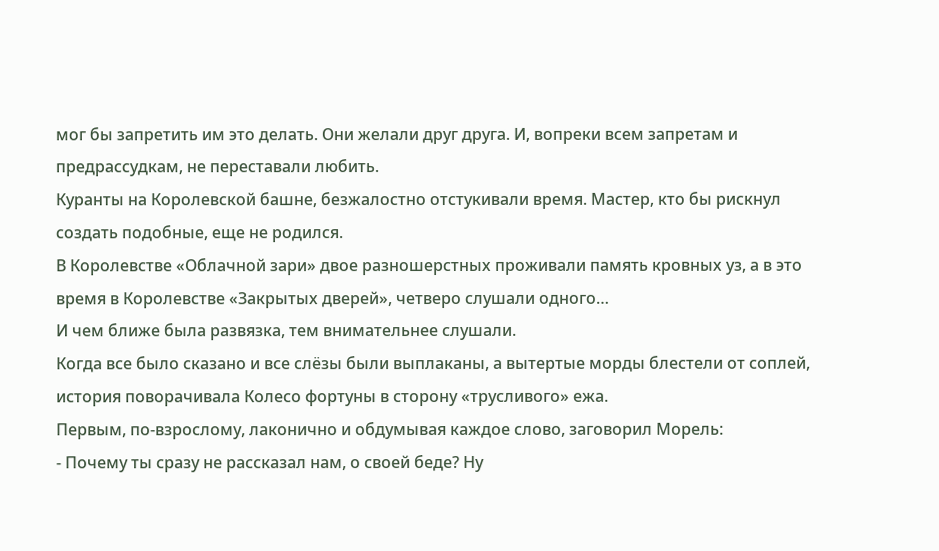мог бы запретить им это делать. Они желали друг друга. И, вопреки всем запретам и предрассудкам, не переставали любить.
Куранты на Королевской башне, безжалостно отстукивали время. Мастер, кто бы рискнул создать подобные, еще не родился.
В Королевстве «Облачной зари» двое разношерстных проживали память кровных уз, а в это время в Королевстве «Закрытых дверей», четверо слушали одного…
И чем ближе была развязка, тем внимательнее слушали.
Когда все было сказано и все слёзы были выплаканы, а вытертые морды блестели от соплей, история поворачивала Колесо фортуны в сторону «трусливого» ежа.
Первым, по-взрослому, лаконично и обдумывая каждое слово, заговорил Морель:
- Почему ты сразу не рассказал нам, о своей беде? Ну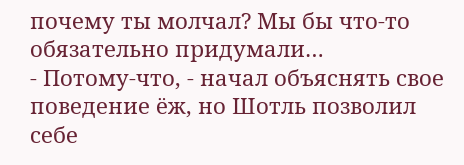почему ты молчал? Мы бы что-то обязательно придумали…
- Потому-что, - начал объяснять свое поведение ёж, но Шотль позволил себе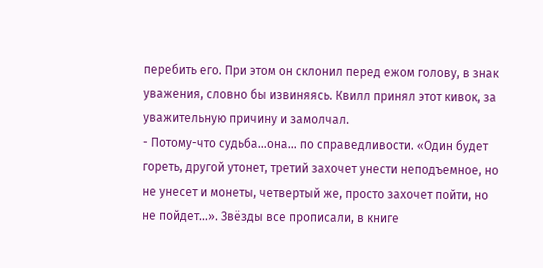перебить его. При этом он склонил перед ежом голову, в знак уважения, словно бы извиняясь. Квилл принял этот кивок, за уважительную причину и замолчал.
- Потому-что судьба…она… по справедливости. «Один будет гореть, другой утонет, третий захочет унести неподъемное, но не унесет и монеты, четвертый же, просто захочет пойти, но не пойдет…». Звёзды все прописали, в книге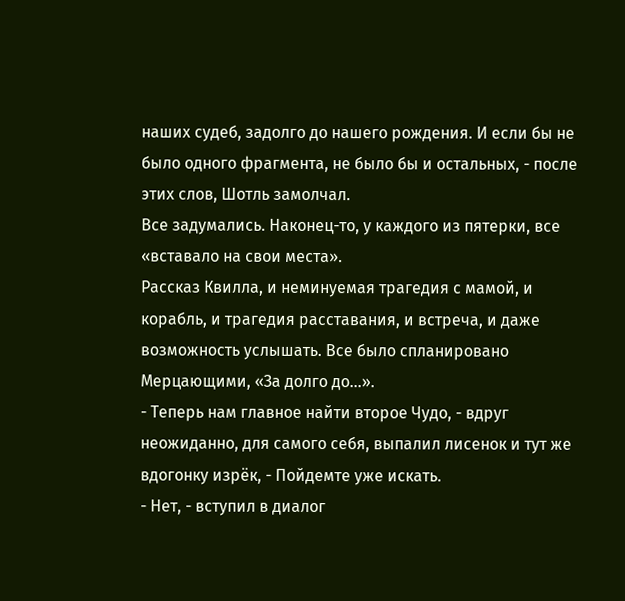наших судеб, задолго до нашего рождения. И если бы не было одного фрагмента, не было бы и остальных, - после этих слов, Шотль замолчал.
Все задумались. Наконец-то, у каждого из пятерки, все «вставало на свои места».
Рассказ Квилла, и неминуемая трагедия с мамой, и корабль, и трагедия расставания, и встреча, и даже возможность услышать. Все было спланировано Мерцающими, «За долго до…».
- Теперь нам главное найти второе Чудо, - вдруг неожиданно, для самого себя, выпалил лисенок и тут же вдогонку изрёк, - Пойдемте уже искать.
- Нет, - вступил в диалог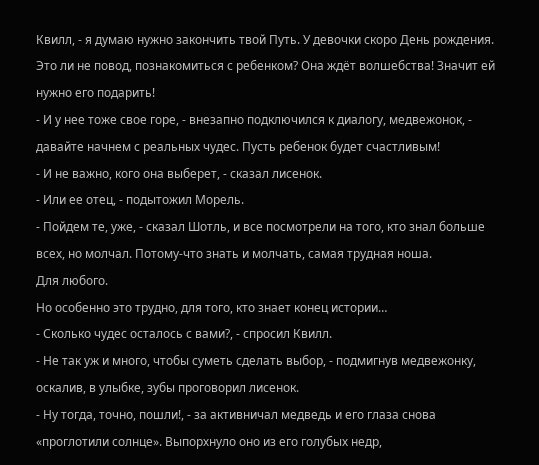Квилл, - я думаю нужно закончить твой Путь. У девочки скоро День рождения. Это ли не повод, познакомиться с ребенком? Она ждёт волшебства! Значит ей нужно его подарить!
- И у нее тоже свое горе, - внезапно подключился к диалогу, медвежонок, - давайте начнем с реальных чудес. Пусть ребенок будет счастливым!
- И не важно, кого она выберет, - сказал лисенок.
- Или ее отец, - подытожил Морель.
- Пойдем те, уже, - сказал Шотль, и все посмотрели на того, кто знал больше всех, но молчал. Потому-что знать и молчать, самая трудная ноша.
Для любого.
Но особенно это трудно, для того, кто знает конец истории…
- Сколько чудес осталось с вами?, - спросил Квилл.
- Не так уж и много, чтобы суметь сделать выбор, - подмигнув медвежонку, оскалив, в улыбке, зубы проговорил лисенок.
- Ну тогда, точно, пошли!, - за активничал медведь и его глаза снова «проглотили солнце». Выпорхнуло оно из его голубых недр,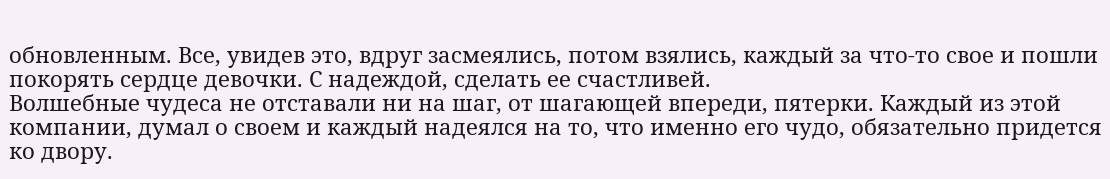обновленным. Все, увидев это, вдруг засмеялись, потом взялись, каждый за что-то свое и пошли покорять сердце девочки. С надеждой, сделать ее счастливей.
Волшебные чудеса не отставали ни на шаг, от шагающей впереди, пятерки. Каждый из этой компании, думал о своем и каждый надеялся на то, что именно его чудо, обязательно придется ко двору.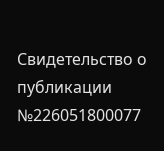Свидетельство о публикации №226051800077